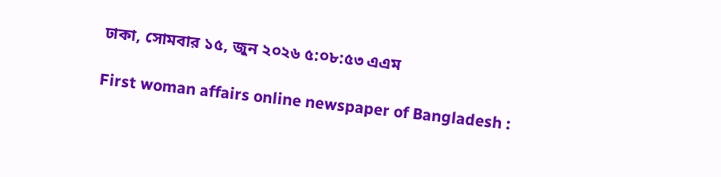ঢাকা, সোমবার ১৫, জুন ২০২৬ ৫:০৮:৫৩ এএম

First woman affairs online newspaper of Bangladesh :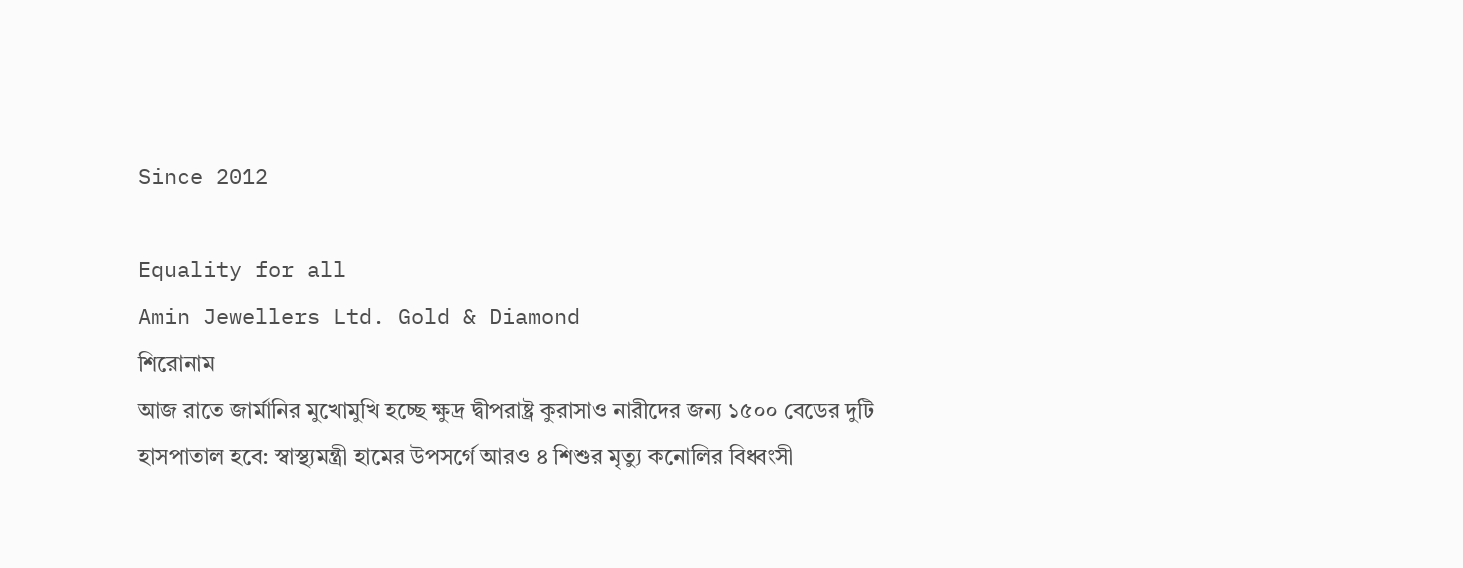Since 2012

Equality for all
Amin Jewellers Ltd. Gold & Diamond
শিরোনাম
আজ রাতে জার্মানির মুখোমুখি হচ্ছে ক্ষুদ্র দ্বীপরাষ্ট্র কুরাসাও নারীদের জন্য ১৫০০ বেডের দুটি হাসপাতাল হবে: স্বাস্থ্যমন্ত্রী হামের উপসর্গে আরও ৪ শিশুর মৃত্যু কনোলির বিধ্বংসী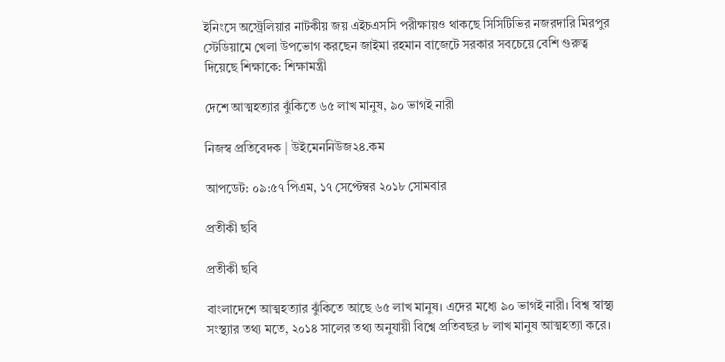ইনিংসে অস্ট্রেলিয়ার নাটকীয় জয় এইচএসসি পরীক্ষায়ও থাকছে সিসিটিভির নজরদারি মিরপুর স্টেডিয়ামে খেলা উপভোগ করছেন জাইমা রহমান বাজেটে সরকার সবচেয়ে বেশি গুরুত্ব দিয়েছে শিক্ষাকে: শিক্ষামন্ত্রী

দেশে আত্মহত্যার ঝুঁকিতে ৬৫ লাখ মানুষ, ৯০ ভাগই নারী

নিজস্ব প্রতিবেদক | উইমেননিউজ২৪.কম

আপডেট: ০৯:৫৭ পিএম, ১৭ সেপ্টেম্বর ২০১৮ সোমবার

প্রতীকী ছবি

প্রতীকী ছবি

বাংলাদেশে আত্মহত্যার ঝুঁকিতে আছে ৬৫ লাখ মানুষ। এদের মধ্যে ৯০ ভাগই নারী। বিশ্ব স্বাস্থ্য সংস্থ্যার তথ্য মতে, ২০১৪ সালের তথ্য অনুযায়ী বিশ্বে প্রতিবছর ৮ লাখ মানুষ আত্মহত্যা করে।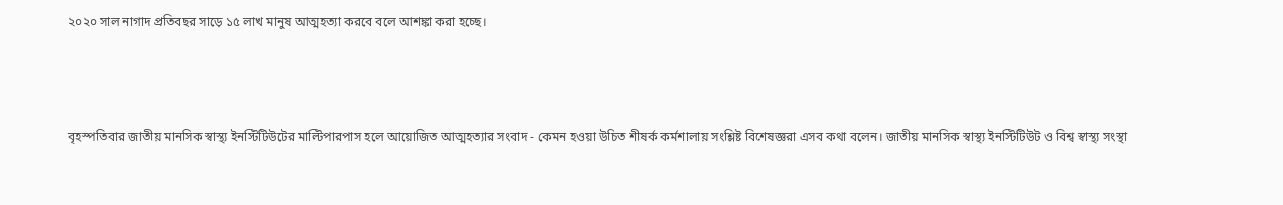২০২০ সাল নাগাদ প্রতিবছর সাড়ে ১৫ লাখ মানুষ আত্মহত্যা করবে বলে আশঙ্কা করা হচ্ছে।



বৃহস্পতিবার জাতীয় মানসিক স্বাস্থ্য ইনস্টিটিউটের মাল্টিপারপাস হলে আয়োজিত আত্মহত্যার সংবাদ - কেমন হওয়া উচিত শীষর্ক কর্মশালায় সংশ্লিষ্ট বিশেষজ্ঞরা এসব কথা বলেন। জাতীয় মানসিক স্বাস্থ্য ইনস্টিটিউট ও বিশ্ব স্বাস্থ্য সংস্থা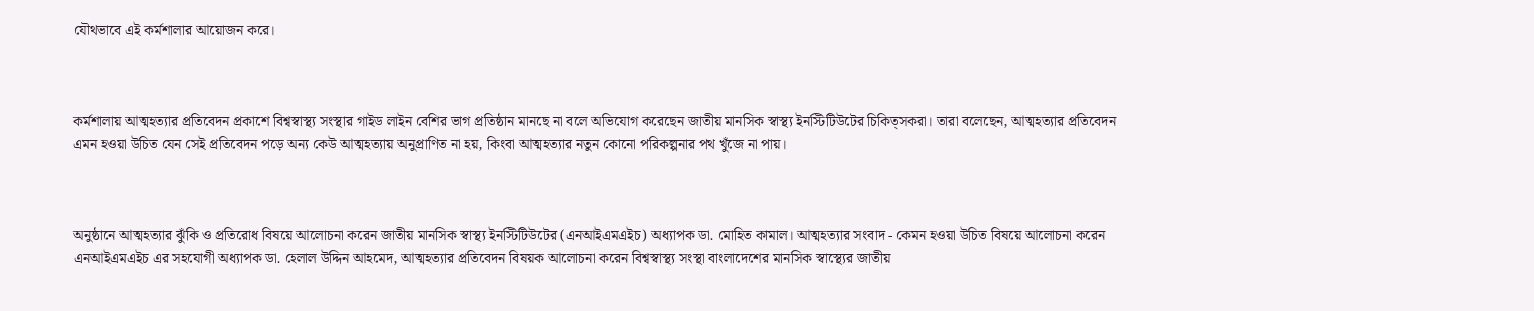যৌথভাবে এই কর্মশালার আয়োজন করে।



কর্মশালায় আত্মহত্যার প্রতিবেদন প্রকাশে বিশ্বস্বাস্থ্য সংস্থার গাইড লাইন বেশির ভাগ প্রতিষ্ঠান মানছে না বলে অভিযোগ করেছেন জাতীয় মানসিক স্বাস্থ্য ইনস্টিটিউটের চিকিত্সকরা। তারা বলেছেন, আত্মহত্যার প্রতিবেদন এমন হওয়া উচিত যেন সেই প্রতিবেদন পড়ে অন্য কেউ আত্মহত্যায় অনুপ্রাণিত না হয়, কিংবা আত্মহত্যার নতুন কোনো পরিকল্পনার পথ খুঁজে না পায়।



অনুষ্ঠানে আত্মহত্যার ঝুঁকি ও প্রতিরোধ বিষয়ে আলোচনা করেন জাতীয় মানসিক স্বাস্থ্য ইনস্টিটিউটের (এনআইএমএইচ) অধ্যাপক ডা. মোহিত কামাল। আত্মহত্যার সংবাদ - কেমন হওয়া উচিত বিষয়ে আলোচনা করেন এনআইএমএইচ এর সহযোগী অধ্যাপক ডা. হেলাল উদ্দিন আহমেদ, আত্মহত্যার প্রতিবেদন বিষয়ক আলোচনা করেন বিশ্বস্বাস্থ্য সংস্থা বাংলাদেশের মানসিক স্বাস্থ্যের জাতীয়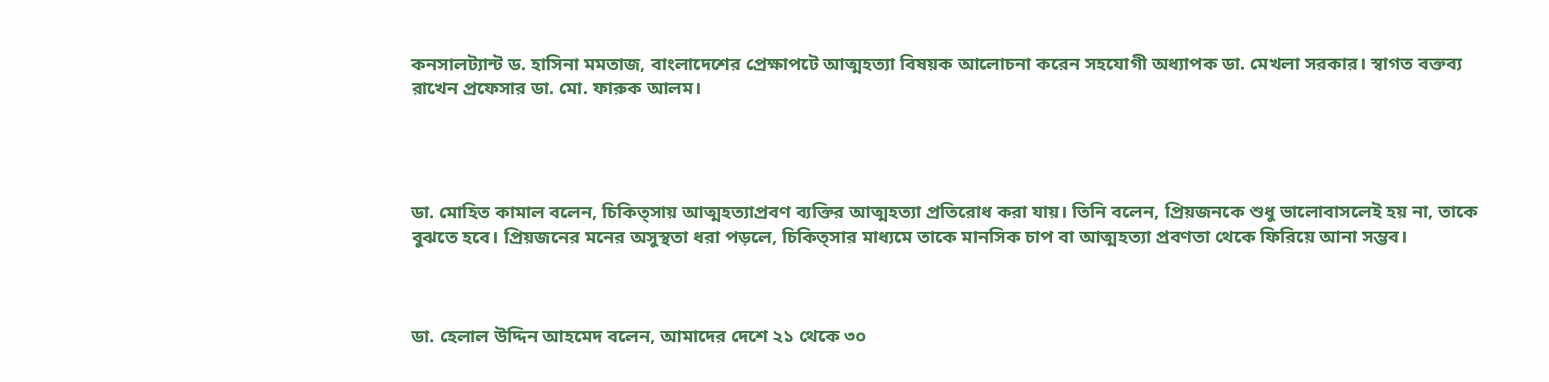কনসালট্যান্ট ড. হাসিনা মমতাজ, বাংলাদেশের প্রেক্ষাপটে আত্মহত্যা বিষয়ক আলোচনা করেন সহযোগী অধ্যাপক ডা. মেখলা সরকার। স্বাগত বক্তব্য রাখেন প্রফেসার ডা. মো. ফারুক আলম।




ডা. মোহিত কামাল বলেন, চিকিত্সায় আত্মহত্যাপ্রবণ ব্যক্তির আত্মহত্যা প্রতিরোধ করা যায়। তিনি বলেন, প্রিয়জনকে শুধু ভালোবাসলেই হয় না, তাকে বুঝতে হবে। প্রিয়জনের মনের অসুস্থতা ধরা পড়লে, চিকিত্সার মাধ্যমে তাকে মানসিক চাপ বা আত্মহত্যা প্রবণতা থেকে ফিরিয়ে আনা সম্ভব।



ডা. হেলাল উদ্দিন আহমেদ বলেন, আমাদের দেশে ২১ থেকে ৩০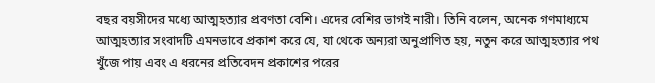বছর বয়সীদের মধ্যে আত্মহত্যার প্রবণতা বেশি। এদের বেশির ভাগই নারী। তিনি বলেন, অনেক গণমাধ্যমে আত্মহত্যার সংবাদটি এমনভাবে প্রকাশ করে যে, যা থেকে অন্যরা অনুপ্রাণিত হয়, নতুন করে আত্মহত্যার পথ খুঁজে পায় এবং এ ধরনের প্রতিবেদন প্রকাশের পরের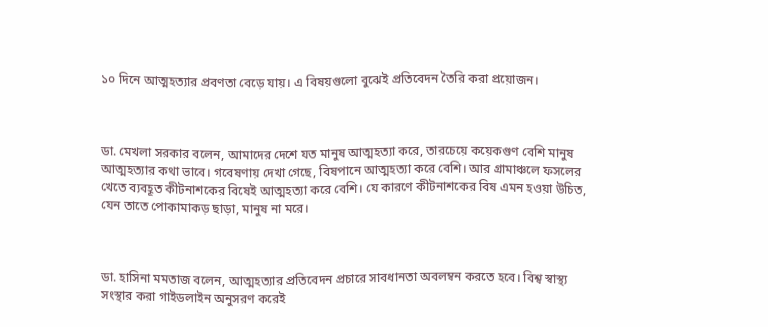১০ দিনে আত্মহত্যার প্রবণতা বেড়ে যায়। এ বিষয়গুলো বুঝেই প্রতিবেদন তৈরি করা প্রয়োজন।



ডা. মেখলা সরকার বলেন, আমাদের দেশে যত মানুষ আত্মহত্যা করে, তারচেয়ে কয়েকগুণ বেশি মানুষ আত্মহত্যার কথা ভাবে। গবেষণায় দেখা গেছে, বিষপানে আত্মহত্যা করে বেশি। আর গ্রামাঞ্চলে ফসলের খেতে ব্যবহূত কীটনাশকের বিষেই আত্মহত্যা করে বেশি। যে কারণে কীটনাশকের বিষ এমন হওয়া উচিত, যেন তাতে পোকামাকড় ছাড়া, মানুষ না মরে।



ডা. হাসিনা মমতাজ বলেন, আত্মহত্যার প্রতিবেদন প্রচারে সাবধানতা অবলম্বন করতে হবে। বিশ্ব স্বাস্থ্য সংস্থার করা গাইডলাইন অনুসরণ করেই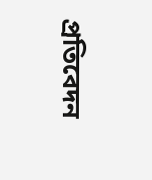প্রতিবেদন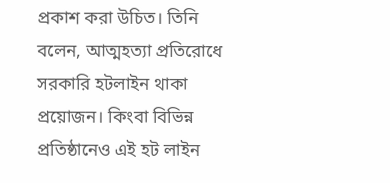প্রকাশ করা উচিত। তিনি বলেন, আত্মহত্যা প্রতিরোধে সরকারি হটলাইন থাকা প্রয়োজন। কিংবা বিভিন্ন প্রতিষ্ঠানেও এই হট লাইন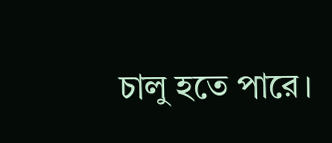চালু হতে পারে।